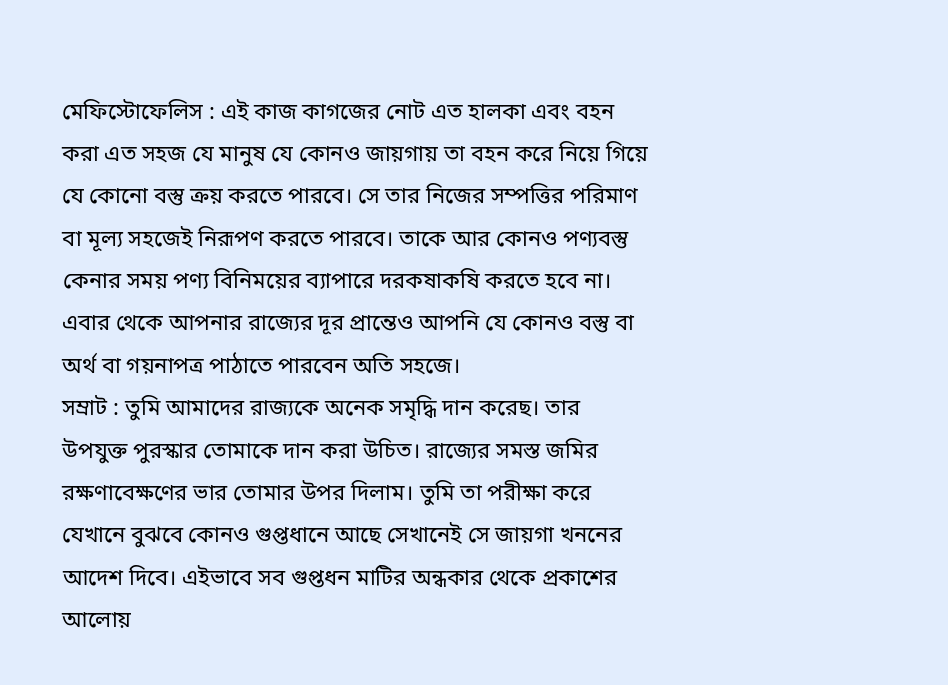মেফিস্টোফেলিস : এই কাজ কাগজের নোট এত হালকা এবং বহন করা এত সহজ যে মানুষ যে কোনও জায়গায় তা বহন করে নিয়ে গিয়ে যে কোনো বস্তু ক্রয় করতে পারবে। সে তার নিজের সম্পত্তির পরিমাণ বা মূল্য সহজেই নিরূপণ করতে পারবে। তাকে আর কোনও পণ্যবস্তু কেনার সময় পণ্য বিনিময়ের ব্যাপারে দরকষাকষি করতে হবে না। এবার থেকে আপনার রাজ্যের দূর প্রান্তেও আপনি যে কোনও বস্তু বা অর্থ বা গয়নাপত্র পাঠাতে পারবেন অতি সহজে।
সম্রাট : তুমি আমাদের রাজ্যকে অনেক সমৃদ্ধি দান করেছ। তার উপযুক্ত পুরস্কার তোমাকে দান করা উচিত। রাজ্যের সমস্ত জমির রক্ষণাবেক্ষণের ভার তোমার উপর দিলাম। তুমি তা পরীক্ষা করে যেখানে বুঝবে কোনও গুপ্তধানে আছে সেখানেই সে জায়গা খননের আদেশ দিবে। এইভাবে সব গুপ্তধন মাটির অন্ধকার থেকে প্রকাশের আলোয়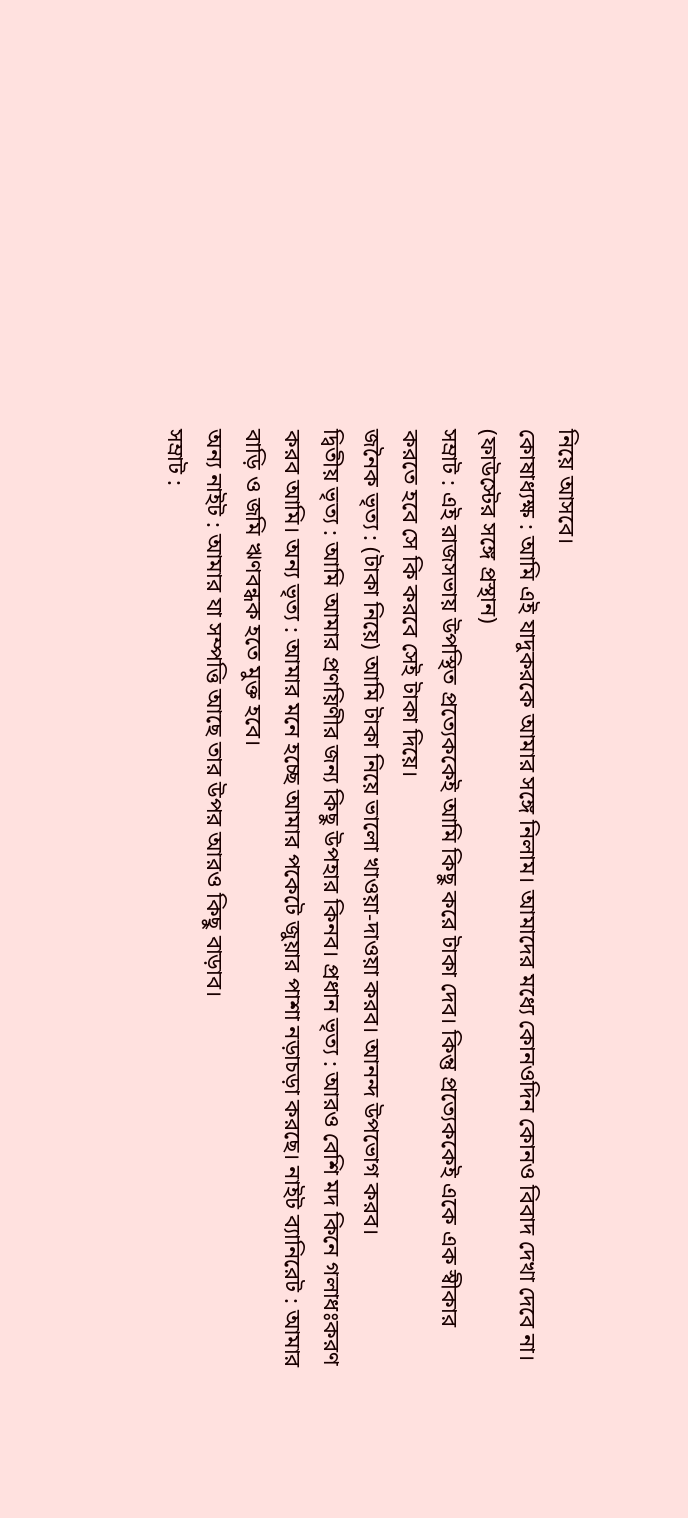নিয়ে আসবে।
কোষাধ্যক্ষ : আমি এই যাদুকরকে আমার সঙ্গে নিলাম। আমাদের মধ্যে কোনওদিন কোনও বিবাদ দেখা দেবে না। (ফাউস্টের সঙ্গে প্রস্থান)
সম্রাট : এই রাজসভায় উপস্থিত প্রত্যেককেই আমি কিছু করে টাকা দেব। কিন্তু প্রত্যেককেই একে এক স্বীকার করতে হবে সে কি করবে সেই টাকা দিয়ে।
জনৈক ভৃত্য : (টাকা নিয়ে) আমি টাকা নিয়ে ভালো খাওয়া-দাওয়া করব। আনন্দ উপভোগ করব।
দ্বিতীয় ভৃত্য : আমি আমার প্রণয়িণীর জন্য কিছু উপহার কিনব। প্রধান ভৃত্য : আরও বেশি মদ কিনে গলাধঃকরণ করব আমি। অন্য ভৃত্য : আমার মনে হচ্ছে আমার পকেটে জুয়ার পাশা নড়াচড়া করছে। নাইট ব্যানিরেট : আমার বাড়ি ও জমি ঋণবন্ধক হতে মুক্ত হবে।
অন্য নাইট : আমার যা সম্পত্তি আছে তার উপর আরও কিছু বাড়াব।
সম্রাট :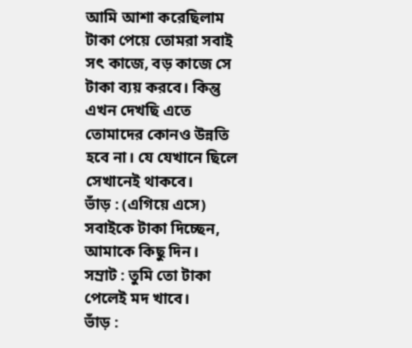আমি আশা করেছিলাম টাকা পেয়ে তোমরা সবাই সৎ কাজে, বড় কাজে সে টাকা ব্যয় করবে। কিন্তু এখন দেখছি এতে তোমাদের কোনও উন্নতি হবে না। যে যেখানে ছিলে সেখানেই থাকবে।
ভাঁড় : (এগিয়ে এসে) সবাইকে টাকা দিচ্ছেন, আমাকে কিছু দিন।
সম্রাট : তুমি তো টাকা পেলেই মদ খাবে।
ভাঁড় :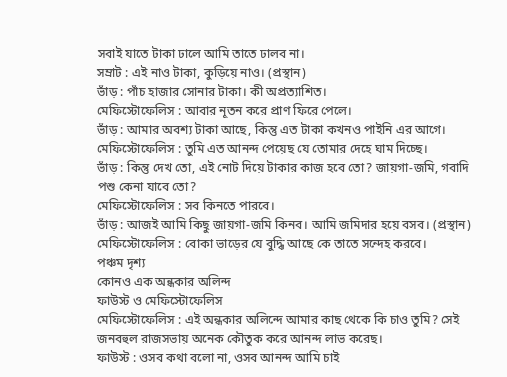সবাই যাতে টাকা ঢালে আমি তাতে ঢালব না।
সম্রাট : এই নাও টাকা, কুড়িয়ে নাও। (প্রস্থান)
ভাঁড় : পাঁচ হাজার সোনার টাকা। কী অপ্রত্যাশিত।
মেফিস্টোফেলিস : আবার নূতন করে প্রাণ ফিরে পেলে।
ভাঁড় : আমার অবশ্য টাকা আছে, কিন্তু এত টাকা কখনও পাইনি এর আগে।
মেফিস্টোফেলিস : তুমি এত আনন্দ পেয়েছ যে তোমার দেহে ঘাম দিচ্ছে।
ভাঁড় : কিন্তু দেখ তো, এই নোট দিয়ে টাকার কাজ হবে তো? জায়গা-জমি, গবাদি পশু কেনা যাবে তো?
মেফিস্টোফেলিস : সব কিনতে পারবে।
ভাঁড় : আজই আমি কিছু জায়গা-জমি কিনব। আমি জমিদার হয়ে বসব। (প্রস্থান)
মেফিস্টোফেলিস : বোকা ভাড়ের যে বুদ্ধি আছে কে তাতে সন্দেহ করবে।
পঞ্চম দৃশ্য
কোনও এক অন্ধকার অলিন্দ
ফাউস্ট ও মেফিস্টোফেলিস
মেফিস্টোফেলিস : এই অন্ধকার অলিন্দে আমার কাছ থেকে কি চাও তুমি? সেই জনবহুল রাজসভায় অনেক কৌতুক করে আনন্দ লাভ করেছ।
ফাউস্ট : ওসব কথা বলো না, ওসব আনন্দ আমি চাই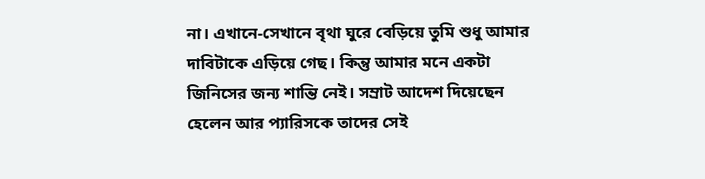না। এখানে-সেখানে বৃথা ঘুরে বেড়িয়ে তুমি শুধু আমার দাবিটাকে এড়িয়ে গেছ। কিন্তু আমার মনে একটা জিনিসের জন্য শান্তি নেই। সম্রাট আদেশ দিয়েছেন হেলেন আর প্যারিসকে তাদের সেই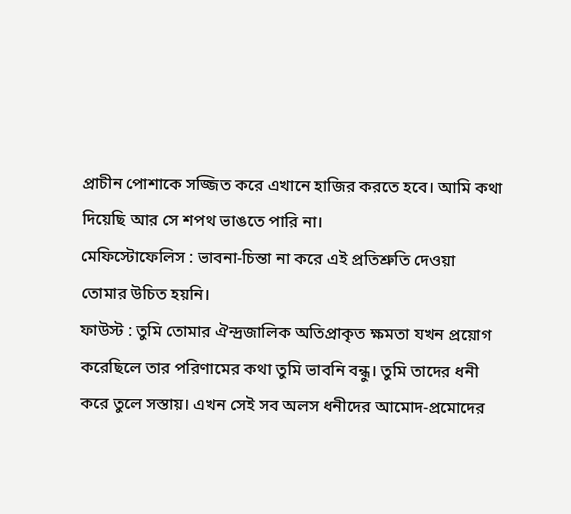প্রাচীন পোশাকে সজ্জিত করে এখানে হাজির করতে হবে। আমি কথা দিয়েছি আর সে শপথ ভাঙতে পারি না।
মেফিস্টোফেলিস : ভাবনা-চিন্তা না করে এই প্রতিশ্রুতি দেওয়া তোমার উচিত হয়নি।
ফাউস্ট : তুমি তোমার ঐন্দ্রজালিক অতিপ্রাকৃত ক্ষমতা যখন প্রয়োগ করেছিলে তার পরিণামের কথা তুমি ভাবনি বন্ধু। তুমি তাদের ধনী করে তুলে সস্তায়। এখন সেই সব অলস ধনীদের আমোদ-প্রমোদের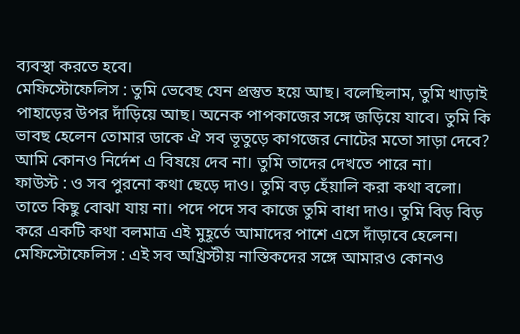ব্যবস্থা করতে হবে।
মেফিস্টোফেলিস : তুমি ভেবেছ যেন প্রস্তুত হয়ে আছ। বলেছিলাম, তুমি খাড়াই পাহাড়ের উপর দাঁড়িয়ে আছ। অনেক পাপকাজের সঙ্গে জড়িয়ে যাবে। তুমি কি ভাবছ হেলেন তোমার ডাকে ঐ সব ভূতুড়ে কাগজের নোটের মতো সাড়া দেবে? আমি কোনও নির্দেশ এ বিষয়ে দেব না। তুমি তাদের দেখতে পারে না।
ফাউস্ট : ও সব পুরনো কথা ছেড়ে দাও। তুমি বড় হেঁয়ালি করা কথা বলো। তাতে কিছু বোঝা যায় না। পদে পদে সব কাজে তুমি বাধা দাও। তুমি বিড় বিড় করে একটি কথা বলমাত্র এই মুহূর্তে আমাদের পাশে এসে দাঁড়াবে হেলেন।
মেফিস্টোফেলিস : এই সব অখ্রিস্টীয় নাস্তিকদের সঙ্গে আমারও কোনও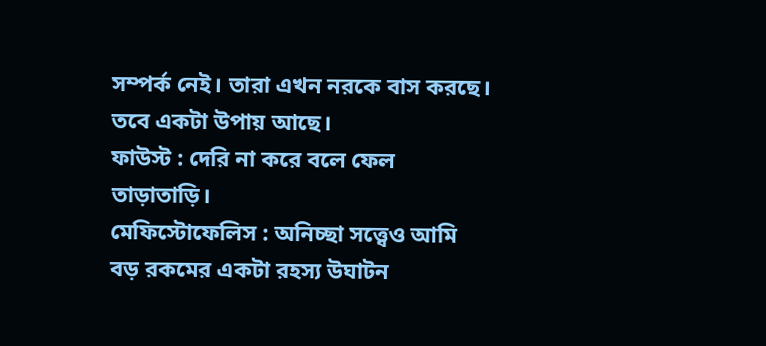সম্পর্ক নেই। তারা এখন নরকে বাস করছে। তবে একটা উপায় আছে।
ফাউস্ট : দেরি না করে বলে ফেল তাড়াতাড়ি।
মেফিস্টোফেলিস : অনিচ্ছা সত্ত্বেও আমি বড় রকমের একটা রহস্য উঘাটন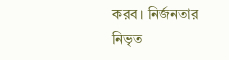করব। নির্জনতার নিভৃত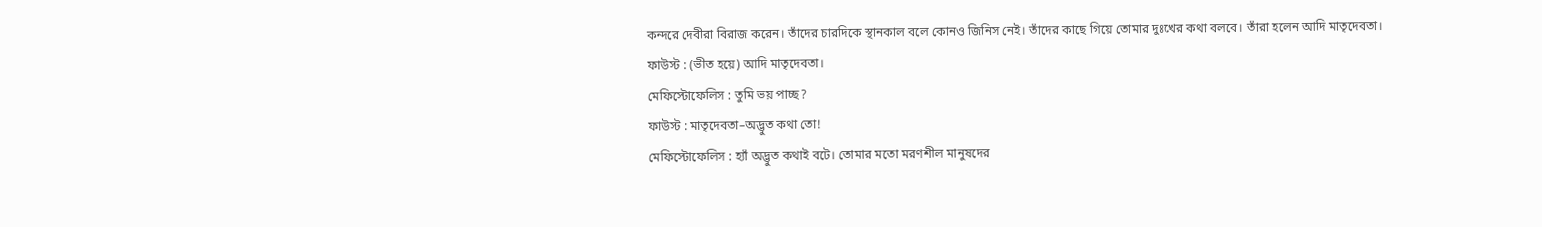কন্দরে দেবীরা বিরাজ করেন। তাঁদের চারদিকে স্থানকাল বলে কোনও জিনিস নেই। তাঁদের কাছে গিয়ে তোমার দুঃখের কথা বলবে। তাঁরা হলেন আদি মাতৃদেবতা।
ফাউস্ট : (ভীত হয়ে) আদি মাতৃদেবতা।
মেফিস্টোফেলিস : তুমি ভয় পাচ্ছ?
ফাউস্ট : মাতৃদেবতা–অদ্ভুত কথা তো!
মেফিস্টোফেলিস : হ্যাঁ অদ্ভুত কথাই বটে। তোমার মতো মরণশীল মানুষদের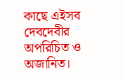কাছে এইসব দেবদেবীর অপরিচিত ও অজানিত।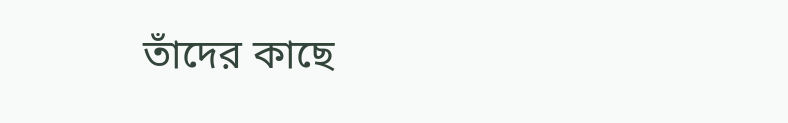তাঁদের কাছে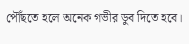পৌঁছতে হলে অনেক গভীর ডুব দিতে হবে।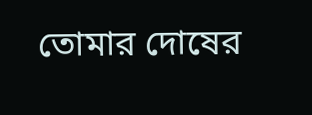তোমার দোষের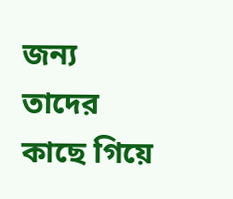জন্য তাদের কাছে গিয়ে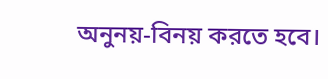অনুনয়-বিনয় করতে হবে।